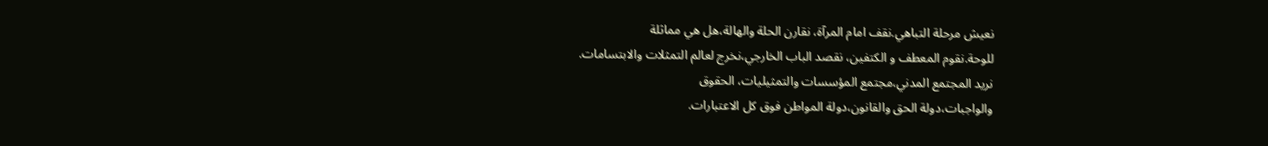نعيش مرحلة التباهي.نقف امام المرآة، نقارن الحلة والهالة،هل هي مماثلة
للوحة.نقوم المعطف و الكتفين، نقصد الباب الخارجي،نخرج لعالم التمثلات والابتسامات.
نريد المجتمع المدني،مجتمع المؤسسات والتمثيليات، الحقوق
والواجبات،دولة الحق والقانون،دولة المواطن فوق كل الاعتبارات.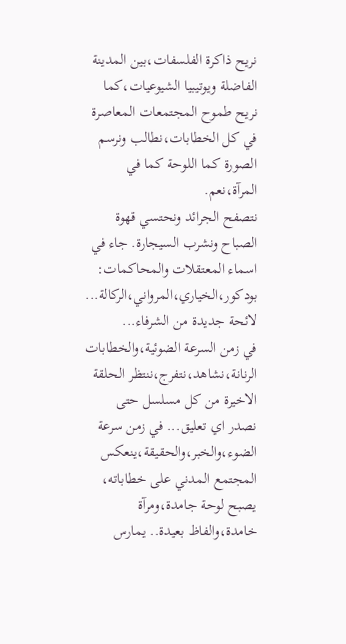نريح ذاكرة الفلسفات،بين المدينة الفاضلة ويوتيبيا الشيوعيات،كما نريح طموح المجتمعات المعاصرة في كل الخطابات،نطالب ونرسم الصورة كما اللوحة كما في المرآة،نعم.
نتصفح الجرائد ونحتسي قهوة الصباح ونشرب السيجارة. جاء في اسماء المعتقلات والمحاكمات: بودكور،الخياري،المرواني،الركالة... لائحة جديدة من الشرفاء...
في زمن السرعة الضوئية،والخطابات الرنانة،نشاهد،نتفرج،ننتظر الحلقة الاخيرة من كل مسلسل حتى نصدر اي تعليق... في زمن سرعة الضوء،والخبر،والحقيقة،ينعكس المجتمع المدني على خطاباته، يصبح لوحة جامدة،ومرآة خامدة،والفاظ بعيدة.. يمارس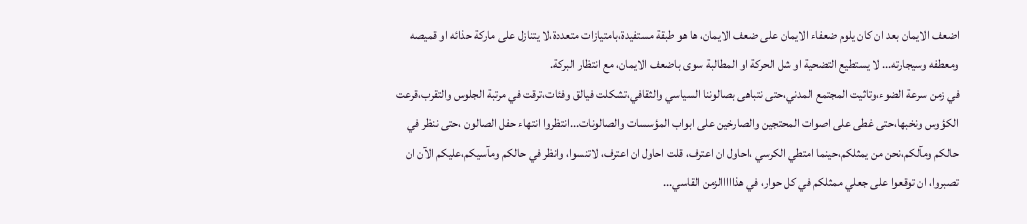اضعف الايمان بعد ان كان يلوم ضعفاء الايمان على ضعف الايمان، ها هو طبقة مستفيدة،بامتيازات متعددة،لا يتنازل على ماركة حذائه او قميصه ومعطفه وسيجارته... لا يستطيع التضحية او شل الحركة او المطالبة سوى باضعف الايمان، مع انتظار البركة.
في زمن سرعة الضوء،وتاثيت المجتمع المدني،حتى نتباهى بصالوننا السياسي والثقافي،تشكلت فيالق وفئات،ترقت في مرتبة الجلوس والتقرب،قرعت الكؤوس ونخبها،حتى غطى على اصوات المحتجين والصارخين على ابواب المؤسسات والصالونات...انتظروا انتهاء حفل الصالون ،حتى ننظر في حالكم ومآلكم،نحن من يمثلكم،حينما امتطي الكرسي ،احاول ان اعترف، قلت احاول ان اعترف، لاتنسوا، وانظر في حالكم ومآسيكم،عليكم الآن ان تصبروا، ان توقعوا على جعلي ممثلكم في كل حوار، في هذااااالزمن القاسي...